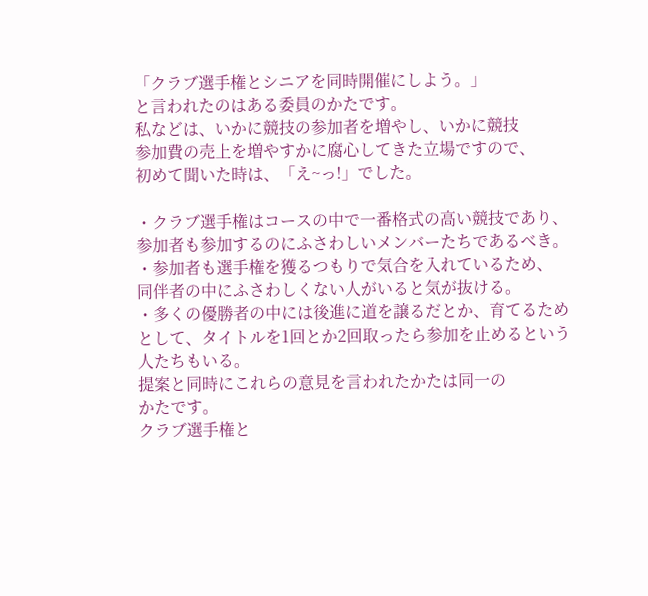「クラブ選手権とシニアを同時開催にしよう。」
と言われたのはある委員のかたです。
私などは、いかに競技の参加者を増やし、いかに競技
参加費の売上を増やすかに腐心してきた立場ですので、
初めて聞いた時は、「え~っ!」でした。

・クラブ選手権はコースの中で一番格式の高い競技であり、
参加者も参加するのにふさわしいメンバーたちであるべき。
・参加者も選手権を獲るつもりで気合を入れているため、
同伴者の中にふさわしくない人がいると気が抜ける。
・多くの優勝者の中には後進に道を譲るだとか、育てるため
として、タイトルを1回とか2回取ったら参加を止めるという
人たちもいる。
提案と同時にこれらの意見を言われたかたは同一の
かたです。
クラブ選手権と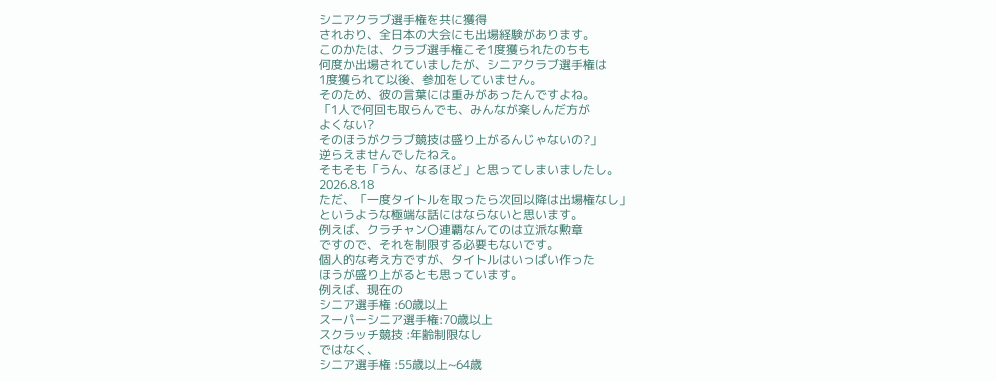シニアクラブ選手権を共に獲得
されおり、全日本の大会にも出場経験があります。
このかたは、クラブ選手権こそ1度獲られたのちも
何度か出場されていましたが、シニアクラブ選手権は
1度獲られて以後、参加をしていません。
そのため、彼の言葉には重みがあったんですよね。
「1人で何回も取らんでも、みんなが楽しんだ方が
よくない?
そのほうがクラブ競技は盛り上がるんじゃないの?」
逆らえませんでしたねえ。
そもそも「うん、なるほど」と思ってしまいましたし。
2026.8.18
ただ、「一度タイトルを取ったら次回以降は出場権なし」
というような極端な話にはならないと思います。
例えば、クラチャン〇連覇なんてのは立派な勲章
ですので、それを制限する必要もないです。
個人的な考え方ですが、タイトルはいっぱい作った
ほうが盛り上がるとも思っています。
例えば、現在の
シニア選手権 :60歳以上
スーパーシニア選手権:70歳以上
スクラッチ競技 :年齢制限なし
ではなく、
シニア選手権 :55歳以上~64歳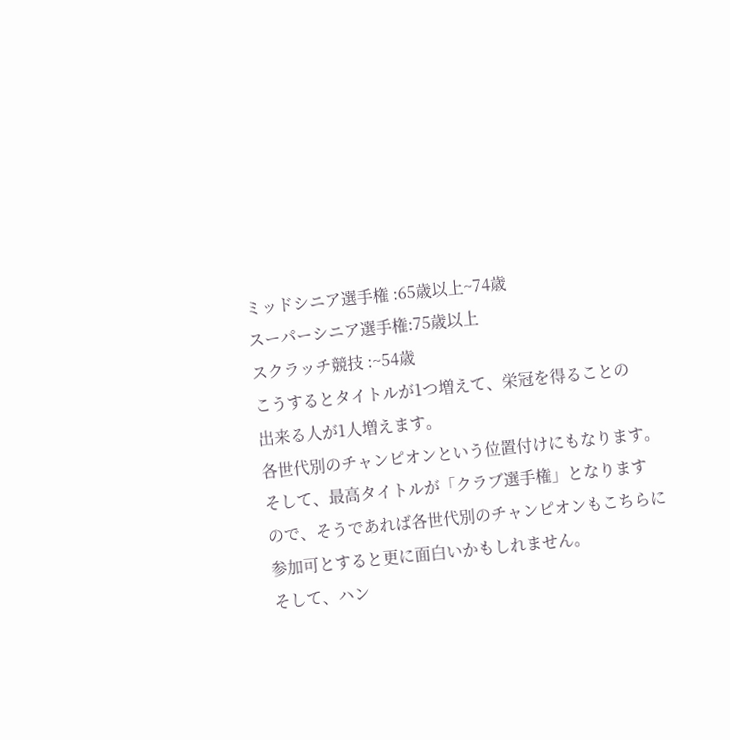ミッドシニア選手権 :65歳以上~74歳
スーパーシニア選手権:75歳以上
スクラッチ競技 :~54歳
こうするとタイトルが1つ増えて、栄冠を得ることの
出来る人が1人増えます。
各世代別のチャンピオンという位置付けにもなります。
そして、最高タイトルが「クラブ選手権」となります
ので、そうであれば各世代別のチャンピオンもこちらに
参加可とすると更に面白いかもしれません。
そして、ハン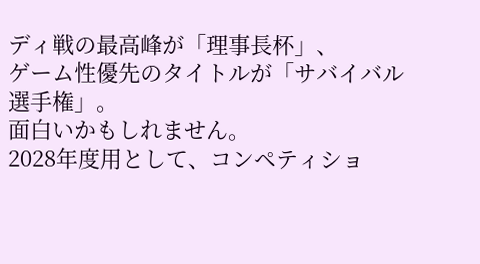ディ戦の最高峰が「理事長杯」、
ゲーム性優先のタイトルが「サバイバル選手権」。
面白いかもしれません。
2028年度用として、コンペティショ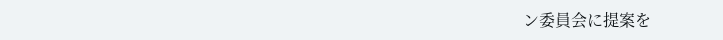ン委員会に提案を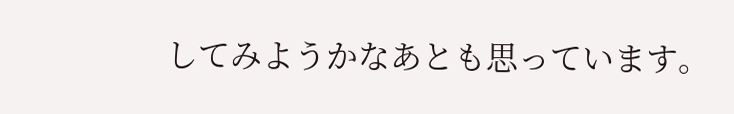してみようかなあとも思っています。